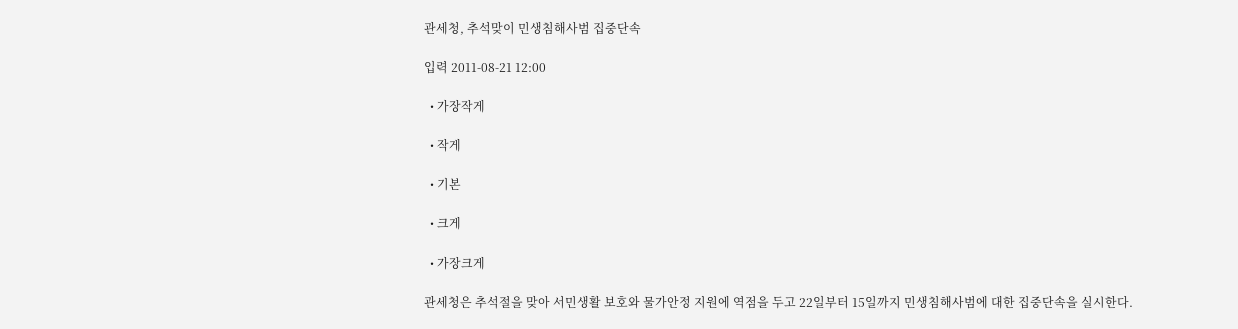관세청, 추석맞이 민생침해사범 집중단속

입력 2011-08-21 12:00

  • 가장작게

  • 작게

  • 기본

  • 크게

  • 가장크게

관세청은 추석절을 맞아 서민생활 보호와 물가안정 지원에 역점을 두고 22일부터 15일까지 민생침해사범에 대한 집중단속을 실시한다.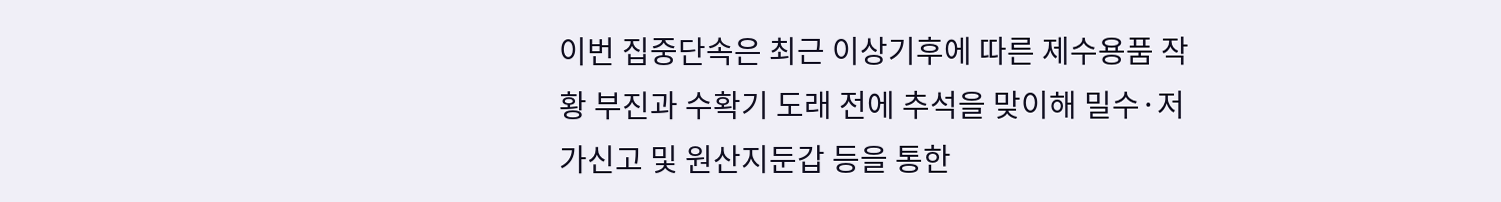이번 집중단속은 최근 이상기후에 따른 제수용품 작황 부진과 수확기 도래 전에 추석을 맞이해 밀수·저가신고 및 원산지둔갑 등을 통한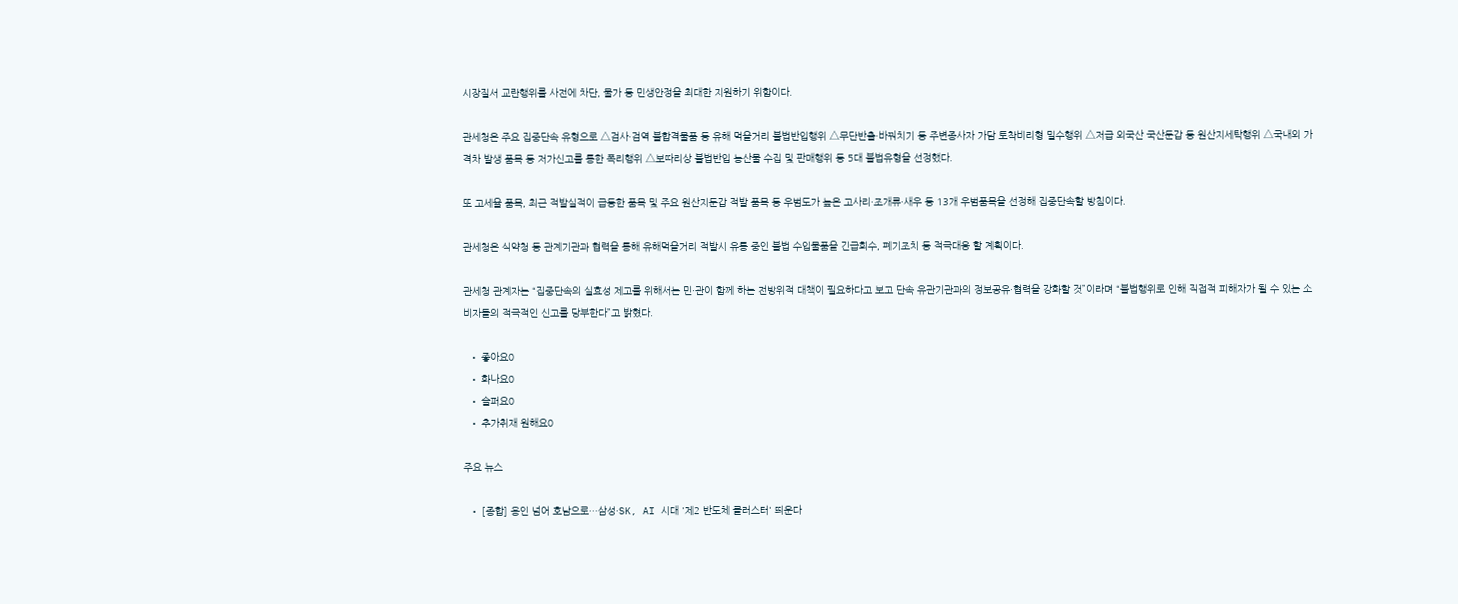시장질서 교란행위를 사전에 차단, 물가 등 민생안정을 최대한 지원하기 위함이다.

관세청은 주요 집중단속 유형으로 △검사·검역 불합격물품 등 유해 먹을거리 불법반입행위 △무단반출·바꿔치기 등 주변종사자 가담 토착비리형 밀수행위 △저급 외국산 국산둔갑 등 원산지세탁행위 △국내외 가격차 발생 품목 등 저가신고를 통한 폭리행위 △보따리상 불법반입 농산물 수집 및 판매행위 등 5대 불법유형을 선정했다.

또 고세율 품목, 최근 적발실적이 급등한 품목 및 주요 원산지둔갑 적발 품목 등 우범도가 높은 고사리·조개류·새우 등 13개 우범품목을 선정해 집중단속할 방침이다.

관세청은 식약청 등 관계기관과 협력을 통해 유해먹을거리 적발시 유통 중인 불법 수입물품을 긴급회수, 폐기조치 등 적극대응 할 계획이다.

관세청 관계자는 “집중단속의 실효성 제고를 위해서는 민·관이 함께 하는 전방위적 대책이 필요하다고 보고 단속 유관기관과의 정보공유·협력을 강화할 것”이라며 “불법행위로 인해 직접적 피해자가 될 수 있는 소비자들의 적극적인 신고를 당부한다”고 밝혔다.

  • 좋아요0
  • 화나요0
  • 슬퍼요0
  • 추가취재 원해요0

주요 뉴스

  • [종합] 용인 넘어 호남으로…삼성·SK, AI 시대 '제2 반도체 클러스터' 띄운다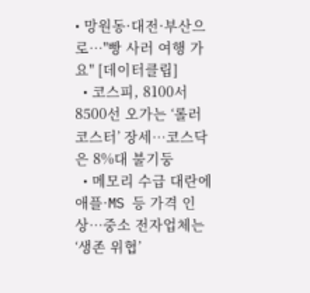• 망원동·대전·부산으로…"빵 사러 여행 가요" [데이터클립]
  • 코스피, 8100서 8500선 오가는 ‘롤러코스터’ 장세⋯코스닥은 8%대 불기둥
  • 메모리 수급 대란에 애플·MS 등 가격 인상…중소 전자업체는 ‘생존 위협’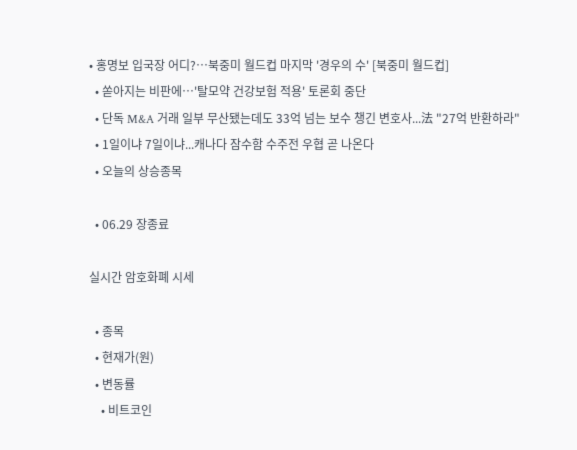• 홍명보 입국장 어디?⋯북중미 월드컵 마지막 '경우의 수' [북중미 월드컵]
  • 쏟아지는 비판에⋯'탈모약 건강보험 적용' 토론회 중단
  • 단독 M&A 거래 일부 무산됐는데도 33억 넘는 보수 챙긴 변호사...法 "27억 반환하라"
  • 1일이냐 7일이냐...캐나다 잠수함 수주전 우협 곧 나온다
  • 오늘의 상승종목

  • 06.29 장종료

실시간 암호화폐 시세

  • 종목
  • 현재가(원)
  • 변동률
    • 비트코인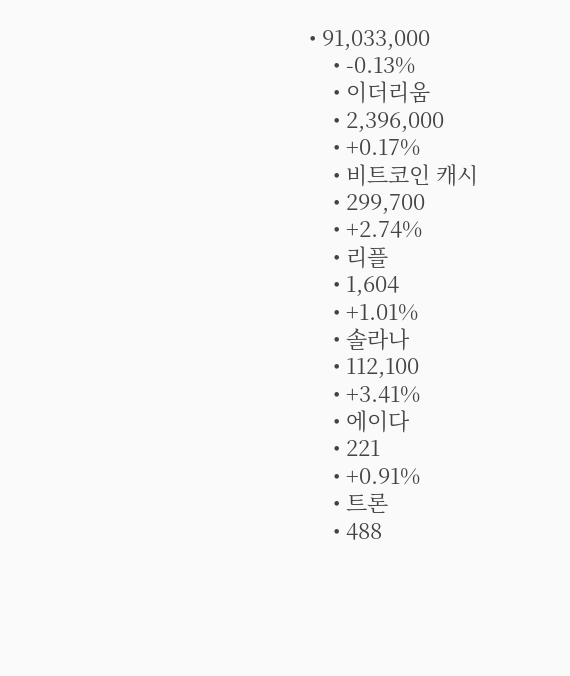• 91,033,000
    • -0.13%
    • 이더리움
    • 2,396,000
    • +0.17%
    • 비트코인 캐시
    • 299,700
    • +2.74%
    • 리플
    • 1,604
    • +1.01%
    • 솔라나
    • 112,100
    • +3.41%
    • 에이다
    • 221
    • +0.91%
    • 트론
    • 488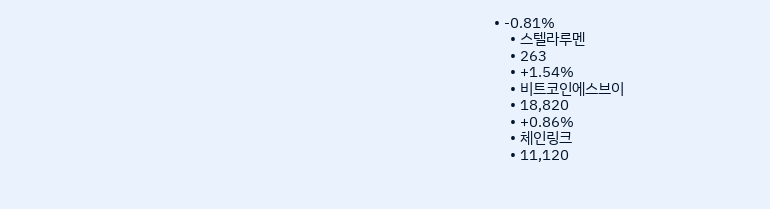• -0.81%
    • 스텔라루멘
    • 263
    • +1.54%
    • 비트코인에스브이
    • 18,820
    • +0.86%
    • 체인링크
    • 11,120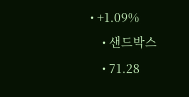• +1.09%
    • 샌드박스
    • 71.28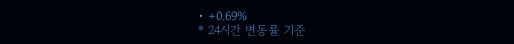• +0.69%
* 24시간 변동률 기준